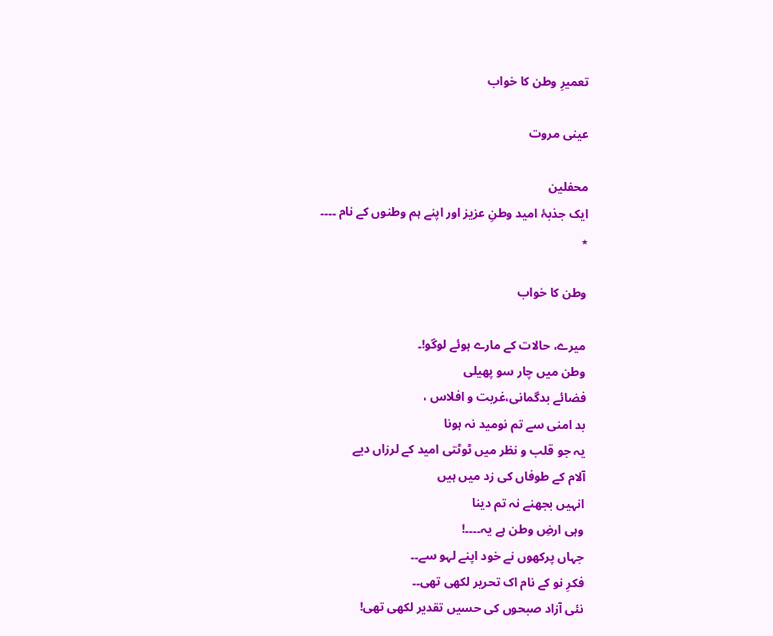تعمیرِ وطن کا خواب

عینی مروت

محفلین
ایک جذبۂ امید وطنِ عزیز اور اپنے ہم وطنوں کے نام ۔۔۔۔
٭

وطن کا خواب

میرے، حالات کے مارے ہوئے لوگو!۔
وطن میں چار سو پھیلی
فضائے بدگمانی،غربت و افلاس ،
بد امنی سے تم نومید نہ ہونا
یہ جو قلب و نظر میں ٹوٹتی امید کے لرزاں دیے
آلام کے طوفاں کی زد میں ہیں
انہیں بجھنے نہ تم دینا
وہی ارضِ وطن ہے یہ۔۔۔۔!
جہاں پرکھوں نے خود اپنے لہو سے۔۔
فکرِ نو کے نام اک تحریر لکھی تھی۔۔
نئی آزاد صبحوں کی حسیں تقدیر لکھی تھی!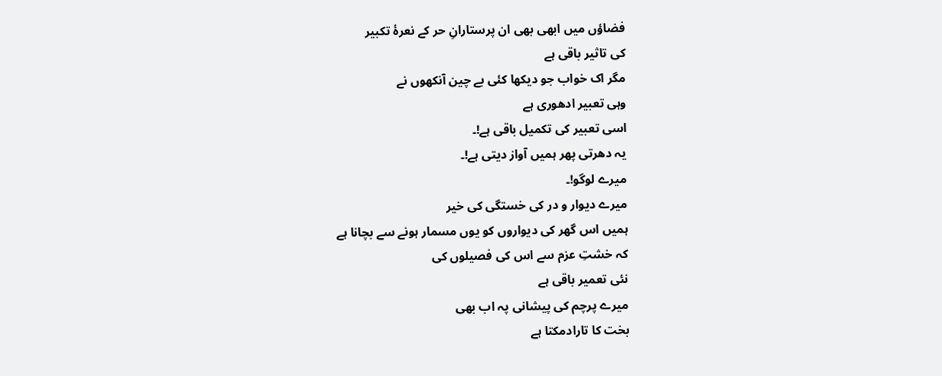فضاؤں میں ابھی بھی ان پرستارانِ حر کے نعرۂ تکبیر
کی تاثیر باقی ہے
مگر اک خواب جو دیکھا کئی بے چین آنکھوں نے
وہی تعبیر ادھوری ہے
اسی تعبیر کی تکمیل باقی ہے!۔
یہ دھرتی پھر ہمیں آواز دیتی ہے!۔
میرے لوگو!۔
میرے دیوار و در کی خستگی کی خیر
ہمیں اس گھر کی دیواروں کو یوں مسمار ہونے سے بچانا ہے
کہ خشتِ عزم سے اس کی فصیلوں کی
نئی تعمیر باقی ہے
میرے پرچم کی پیشانی پہ اب بھی
بخت کا تارادمکتا ہے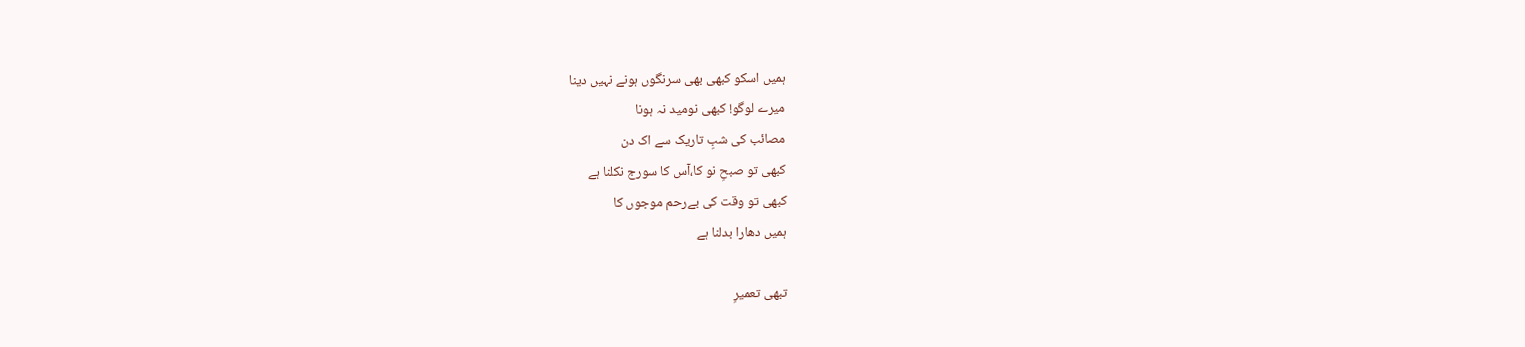ہمیں اسکو کبھی بھی سرنگوں ہونے نہیں دینا
میرے لوگو! کبھی نومید نہ ہونا
مصائب کی شبِ تاریک سے اک دن
کبھی تو صبحِ نو کا،آس کا سورج نکلنا ہے
کبھی تو وقت کی بےرحم موجوں کا
ہمیں دھارا بدلنا ہے

تبھی تعمیرِ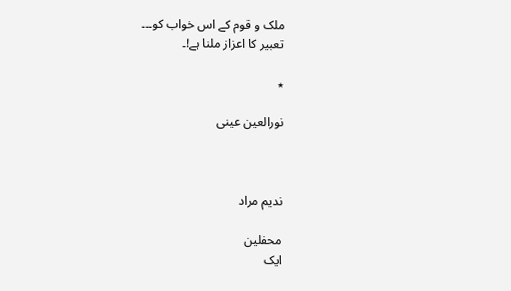ملک و قوم کے اس خواب کو۔۔۔
تعبیر کا اعزاز ملنا ہے!۔

٭

نورالعین عینی



ندیم مراد

محفلین
ایک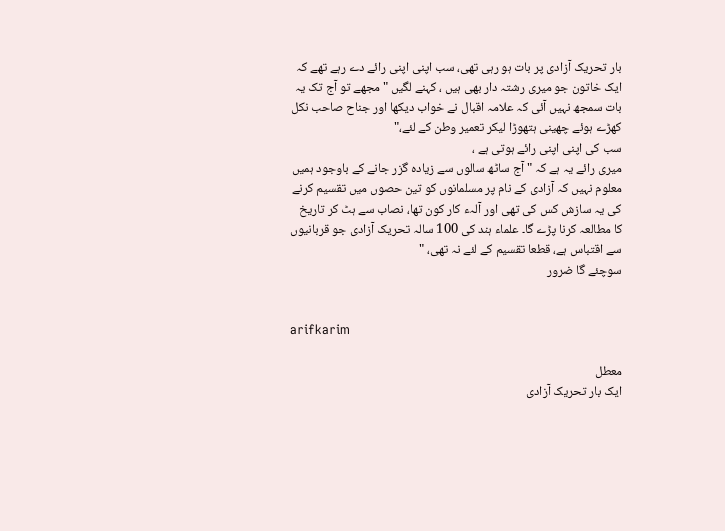بار تحریک آزادی پر بات ہو رہی تھی، سب اپنی اپنی رائے دے رہے تھے کہ ایک خاتون جو میری رشتہ دار بھی ہیں ، کہنے لگیں " مجھے تو آج تک یہ بات سمجھ نہیں آئی کہ علامہ اقبال نے خواب دیکھا اور جناح صاحب نکل کھڑے ہوئے چھینی ہتھوڑا لیکر تعمیر وطن کے لئے،"
سب کی اپنی اپنی رائے ہوتی ہے ،
میری رائے یہ ہے کہ " آج ساٹھ سالوں سے زیادہ گزر جانے کے باوجود ہمیں معلوم نہیں کہ آزادی کے نام پر مسلمانوں کو تین حصوں میں تقسیم کرنے کی یہ سازش کس کی تھی اور آلہء کار کون تھا، نصاب سے ہٹ کر تاریخ کا مطالعہ کرنا پڑے گا۔ علماء ہند کی 100 سالہ تحریک آزادی جو قربانیوں سے اقتباس ہے، قطعا تقسیم کے لئے نہ تھی، "
سوچئے گا ضرور


arifkarim

معطل
ایک بار تحریک آزادی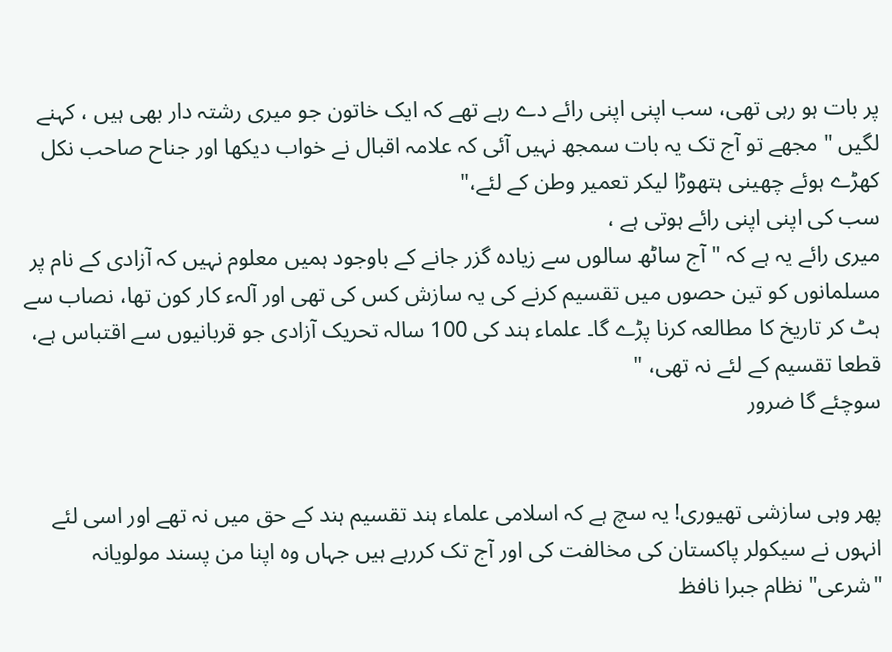پر بات ہو رہی تھی، سب اپنی اپنی رائے دے رہے تھے کہ ایک خاتون جو میری رشتہ دار بھی ہیں ، کہنے لگیں " مجھے تو آج تک یہ بات سمجھ نہیں آئی کہ علامہ اقبال نے خواب دیکھا اور جناح صاحب نکل کھڑے ہوئے چھینی ہتھوڑا لیکر تعمیر وطن کے لئے،"
سب کی اپنی اپنی رائے ہوتی ہے ،
میری رائے یہ ہے کہ " آج ساٹھ سالوں سے زیادہ گزر جانے کے باوجود ہمیں معلوم نہیں کہ آزادی کے نام پر مسلمانوں کو تین حصوں میں تقسیم کرنے کی یہ سازش کس کی تھی اور آلہء کار کون تھا، نصاب سے ہٹ کر تاریخ کا مطالعہ کرنا پڑے گا۔ علماء ہند کی 100 سالہ تحریک آزادی جو قربانیوں سے اقتباس ہے، قطعا تقسیم کے لئے نہ تھی، "
سوچئے گا ضرور


پھر وہی سازشی تھیوری! یہ سچ ہے کہ اسلامی علماء ہند تقسیم ہند کے حق میں نہ تھے اور اسی لئے انہوں نے سیکولر پاکستان کی مخالفت کی اور آج تک کررہے ہیں جہاں وہ اپنا من پسند مولویانہ "شرعی" نظام جبرا نافظ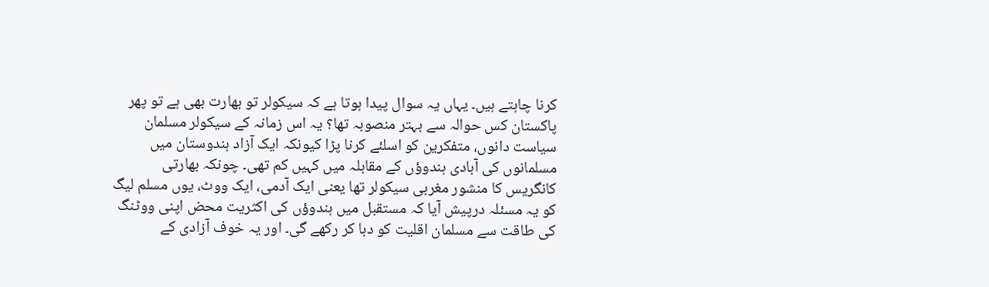کرنا چاہتے ہیں۔ یہاں یہ سوال پیدا ہوتا ہے کہ سیکولر تو بھارت بھی ہے تو پھر پاکستان کس حوالہ سے بہتر منصوبہ تھا؟ یہ اس زمانہ کے سیکولر مسلمان سیاست دانوں، متفکرین کو اسلئے کرنا پڑا کیونکہ ایک آزاد ہندوستان میں مسلمانوں کی آبادی ہندوؤں کے مقابلہ میں کہیں کم تھی۔ چونکہ بھارتی کانگریس کا منشور مغربی سیکولر تھا یعنی ایک آدمی، ایک ووٹ، یوں مسلم لیگ کو یہ مسئلہ درپیش آیا کہ مستقبل میں ہندوؤں کی اکثریت محض اپنی ووٹنگ کی طاقت سے مسلمان اقلیت کو دبا کر رکھے گی۔ اور یہ خوف آزادی کے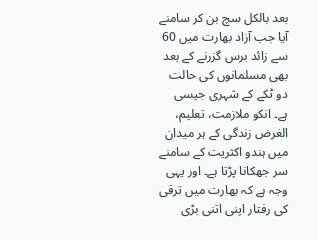بعد بالکل سچ بن کر سامنے آیا جب آزاد بھارت میں 60 سے زائد برس گزرنے کے بعد بھی مسلمانوں کی حالت دو ٹکے کے شہری جیسی ہے۔ انکو ملازمت، تعلیم، الغرض زندگی کے ہر میدان میں ہندو اکثریت کے سامنے سر جھکانا پڑتا ہے۔ اور یہی وجہ ہے کہ بھارت میں ترقی کی رفتار اپنی اتنی بڑی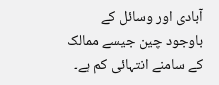آبادی اور وسائل کے باوجود چین جیسے ممالک کے سامنے انتہائی کم ہے۔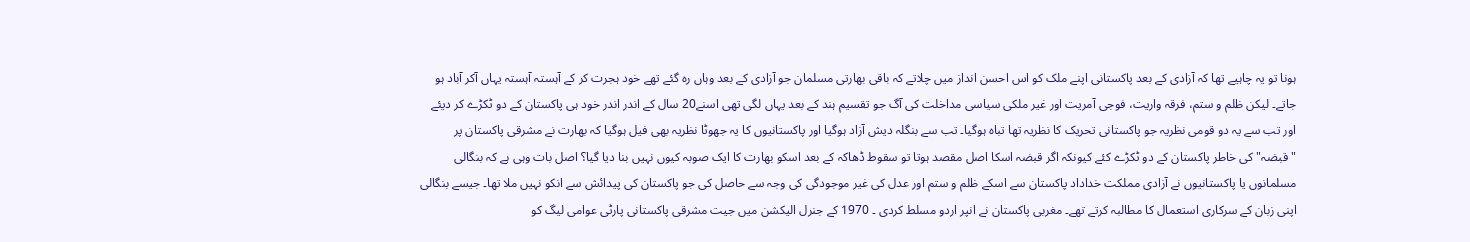ہونا تو یہ چاہیے تھا کہ آزادی کے بعد پاکستانی اپنے ملک کو اس احسن انداز میں چلاتے کہ باقی بھارتی مسلمان جو آزادی کے بعد وہاں رہ گئے تھے خود ہجرت کر کے آہستہ آہستہ یہاں آکر آباد ہو جاتے۔ لیکن ظلم و ستم، فرقہ واریت، فوجی آمریت اور غیر ملکی سیاسی مداخلت کی آگ جو تقسیم ہند کے بعد یہاں لگی تھی اسنے20 سال کے اندر اندر خود ہی پاکستان کے دو ٹکڑے کر دیئے اور تب سے یہ دو قومی نظریہ جو پاکستانی تحریک کا نظریہ تھا تباہ ہوگیا۔ تب سے بنگلہ دیش آزاد ہوگیا اور پاکستانیوں کا یہ جھوٹا نظریہ بھی فیل ہوگیا کہ بھارت نے مشرقی پاکستان پر "قبضہ" کی خاطر پاکستان کے دو ٹکڑے کئے کیونکہ اگر قبضہ اسکا اصل مقصد ہوتا تو سقوط ڈھاکہ کے بعد اسکو بھارت کا ایک صوبہ کیوں نہیں بنا دیا گیا؟ اصل بات وہی ہے کہ بنگالی مسلمانوں یا پاکستانیوں نے آزادی مملکت خداداد پاکستان سے اسکے ظلم و ستم اور عدل کی غیر موجودگی کی وجہ سے حاصل کی جو پاکستان کی پیدائش سے انکو نہیں ملا تھا۔ جیسے بنگالی اپنی زبان کے سرکاری استعمال کا مطالبہ کرتے تھے۔ مغربی پاکستان نے انپر اردو مسلط کردی ۔ 1970 کے جنرل الیکشن میں جیت مشرقی پاکستانی پارٹی عوامی لیگ کو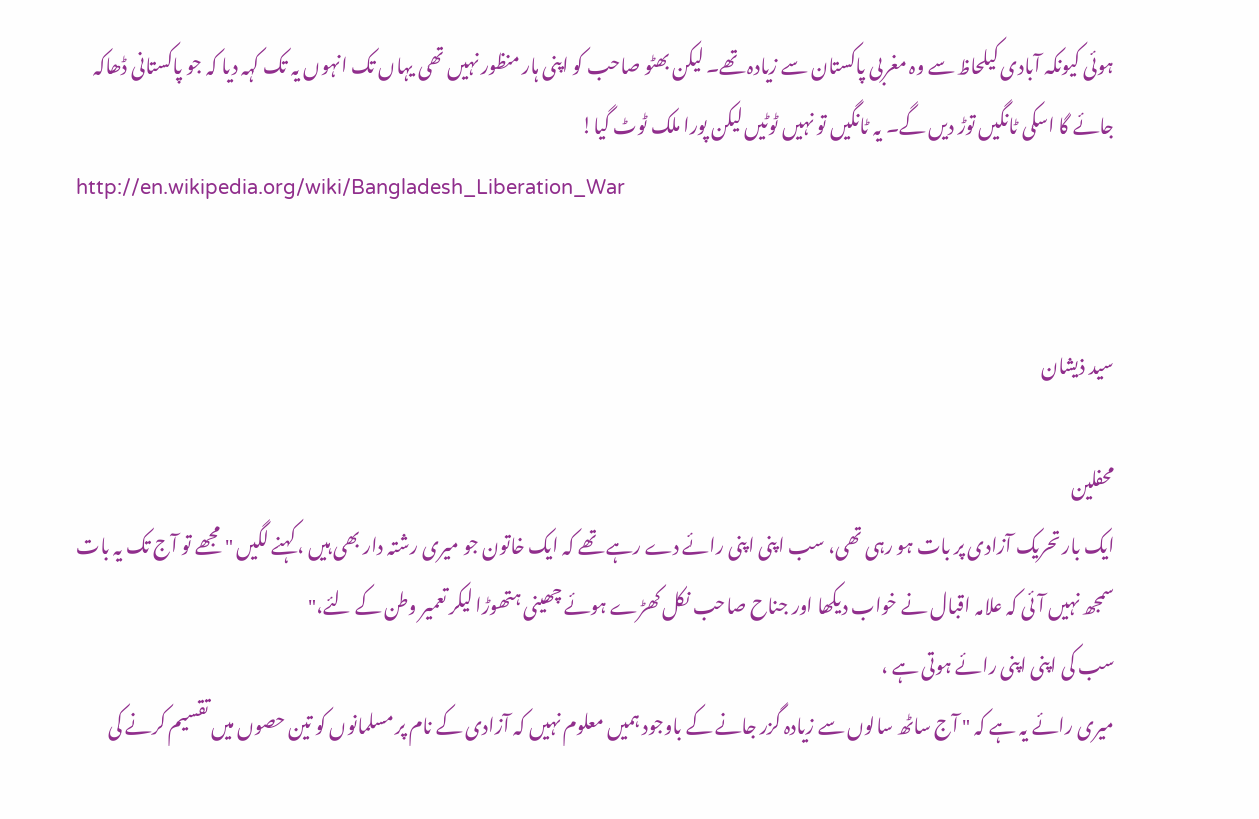ہوئی کیونکہ آبادی کیلحاظ سے وہ مغربی پاکستان سے زیادہ تھے۔ لیکن بھٹو صاحب کو اپنی ہار منظور نہیں تھی یہاں تک انہوں یہ تک کہہ دیا کہ جو پاکستانی ڈھاکہ جائے گا اسکی ٹانگیں توڑ دیں گے۔ یہ ٹانگیں تو نہیں ٹوٹیں لیکن پورا ملک ٹوٹ گیا!
http://en.wikipedia.org/wiki/Bangladesh_Liberation_War


سید ذیشان

محفلین
ایک بار تحریک آزادی پر بات ہو رہی تھی، سب اپنی اپنی رائے دے رہے تھے کہ ایک خاتون جو میری رشتہ دار بھی ہیں ، کہنے لگیں " مجھے تو آج تک یہ بات سمجھ نہیں آئی کہ علامہ اقبال نے خواب دیکھا اور جناح صاحب نکل کھڑے ہوئے چھینی ہتھوڑا لیکر تعمیر وطن کے لئے،"
سب کی اپنی اپنی رائے ہوتی ہے ،
میری رائے یہ ہے کہ " آج ساٹھ سالوں سے زیادہ گزر جانے کے باوجود ہمیں معلوم نہیں کہ آزادی کے نام پر مسلمانوں کو تین حصوں میں تقسیم کرنے کی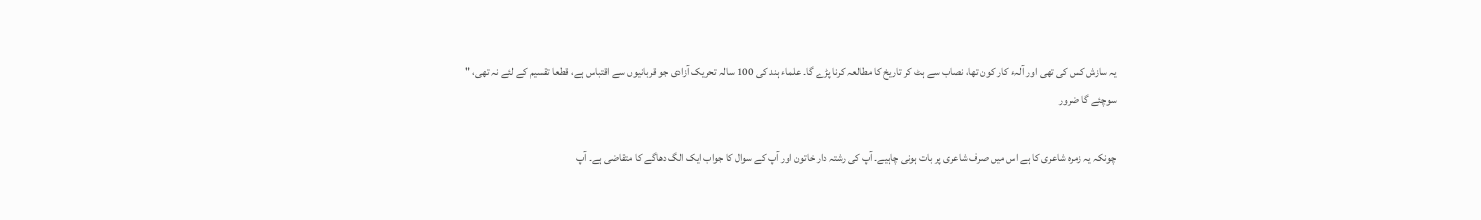یہ سازش کس کی تھی اور آلہء کار کون تھا، نصاب سے ہٹ کر تاریخ کا مطالعہ کرنا پڑے گا۔ علماء ہند کی 100 سالہ تحریک آزادی جو قربانیوں سے اقتباس ہے، قطعا تقسیم کے لئے نہ تھی، "
سوچئے گا ضرور

چونکہ یہ زمرہ شاعری کا ہے اس میں صرف شاعری پر بات ہونی چاہیے۔ آپ کی رشتہ دار خاتون اور آپ کے سوال کا جواب ایک الگ دھاگے کا متقاضی ہے۔ آپ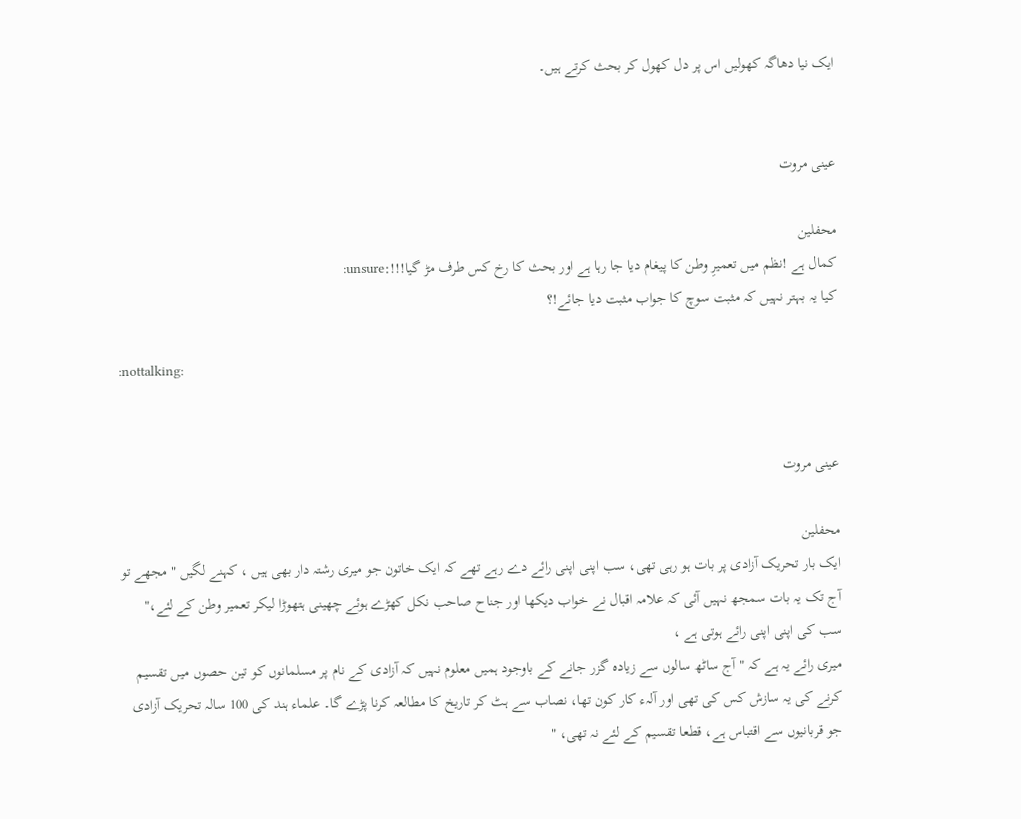ایک نیا دھاگہ کھولیں اس پر دل کھول کر بحث کرتے ہیں۔


عینی مروت

محفلین
کمال ہے !نظم میں تعمیرِ وطن کا پیغام دیا جا رہا ہے اور بحث کا رخ کس طرف مڑ گیا!!!:unsure:
کیا یہ بہتر نہیں کہ مثبت سوچ کا جواب مثبت دیا جائے!؟

:nottalking:


عینی مروت

محفلین
ایک بار تحریک آزادی پر بات ہو رہی تھی، سب اپنی اپنی رائے دے رہے تھے کہ ایک خاتون جو میری رشتہ دار بھی ہیں ، کہنے لگیں " مجھے تو آج تک یہ بات سمجھ نہیں آئی کہ علامہ اقبال نے خواب دیکھا اور جناح صاحب نکل کھڑے ہوئے چھینی ہتھوڑا لیکر تعمیر وطن کے لئے،"
سب کی اپنی اپنی رائے ہوتی ہے ،
میری رائے یہ ہے کہ " آج ساٹھ سالوں سے زیادہ گزر جانے کے باوجود ہمیں معلوم نہیں کہ آزادی کے نام پر مسلمانوں کو تین حصوں میں تقسیم کرنے کی یہ سازش کس کی تھی اور آلہء کار کون تھا، نصاب سے ہٹ کر تاریخ کا مطالعہ کرنا پڑے گا۔ علماء ہند کی 100 سالہ تحریک آزادی جو قربانیوں سے اقتباس ہے، قطعا تقسیم کے لئے نہ تھی، "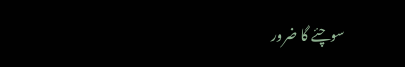سوچئے گا ضرور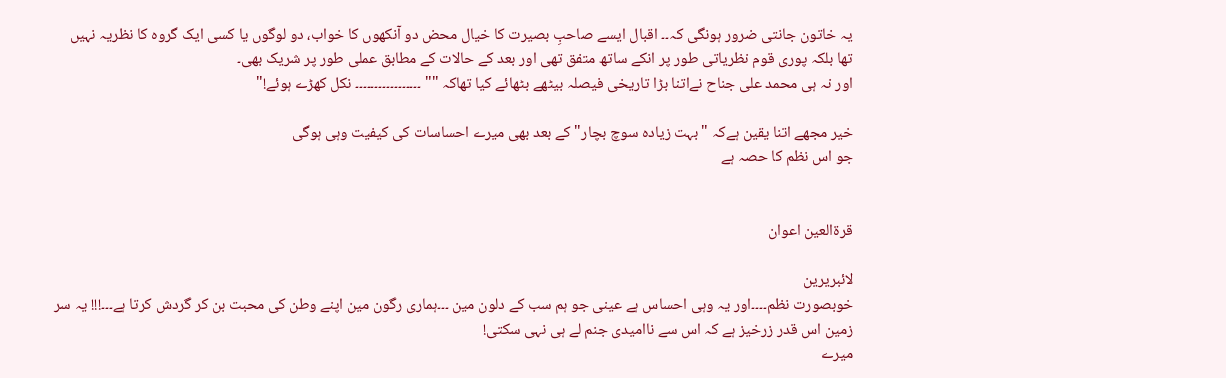یہ خاتون جانتی ضرور ہونگی کہ۔۔ اقبال ایسے صاحبِ بصیرت کا خیال محض دو آنکھوں کا خواب، دو لوگوں یا کسی ایک گروہ کا نظریہ نہیں تھا بلکہ پوری قوم نظریاتی طور پر انکے ساتھ متفق تھی اور بعد کے حالات کے مطابق عملی طور پر شریک بھی۔
اور نہ ہی محمد علی جناح نےاتنا بڑا تاریخی فیصلہ بیٹھے بٹھائے کیا تھاکہ "" ۔۔۔۔۔۔۔۔۔۔۔۔۔۔۔۔۔ نکل کھڑے ہوئے!"

خیر مجھے اتنا یقین ہےکہ "بہت زیادہ سوچ بچار" کے بعد بھی میرے احساسات کی کیفیت وہی ہوگی
جو اس نظم کا حصہ ہے


قرۃالعین اعوان

لائبریرین
خوبصورت نظم۔۔۔۔اور یہ وہی احساس ہے عینی جو ہم سب کے دلون مین ۔۔۔ہماری رگون مین اپنے وطن کی محبت بن کر گردش کرتا ہے۔۔۔!!! یہ سر زمین اس قدر زرخیز ہے کہ اس سے ناامیدی جنم لے ہی نہی سکتی!
میرے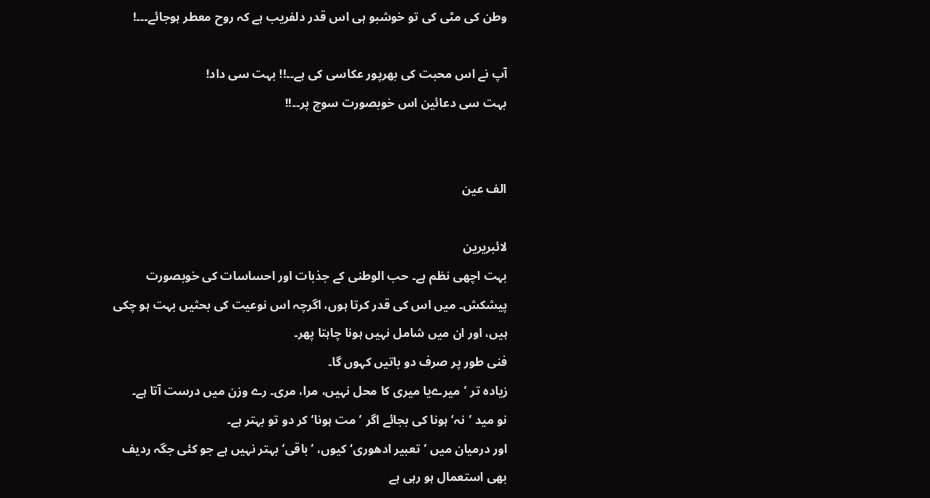وطن کی مٹی کی تو خوشبو ہی اس قدر دلفریب ہے کہ روح معطر ہوجائے۔۔۔!

آپ نے اس محبت کی بھرپور عکاسی کی ہے۔۔!! بہت سی داد!
بہت سی دعائین اس خوبصورت سوچ پر۔۔!!


الف عین

لائبریرین
بہت اچھی نظم ہے۔ حب الوطنی کے جذبات اور احساسات کی خوبصورت پیشکش۔ میں اس کی قدر کرتا ہوں، اگرچہ اس نوعیت کی بحثیں بہت ہو چکی ہیں، اور ان میں شامل نہیں ہونا چاہتا پھر۔
فنی طور پر صرف دو باتیں کہوں گا۔
زیادہ تر ’میرےیا میری کا محل نہیں، مرا، مری۔ رے وزن میں درست آتا ہے۔
نو مید ’نہ‘ ہونا کی بجائے اگر ’مت ہونا‘ کر دو تو بہتر ہے۔
اور درمیان میں ’تعبیر ادھوری‘ کیوں، ’باقی‘ بہتر نہیں ہے جو کئی جگہ ردیف بھی استعمال ہو رہی ہے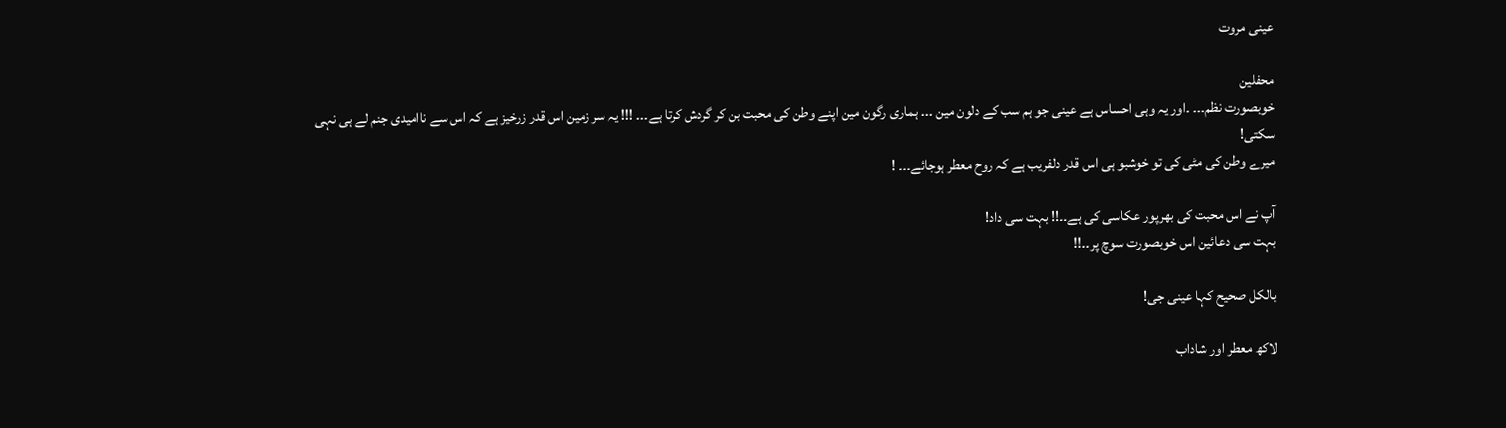عینی مروت

محفلین
خوبصورت نظم۔۔۔ ۔اور یہ وہی احساس ہے عینی جو ہم سب کے دلون مین ۔۔۔ ہماری رگون مین اپنے وطن کی محبت بن کر گردش کرتا ہے۔۔۔ !!! یہ سر زمین اس قدر زرخیز ہے کہ اس سے ناامیدی جنم لے ہی نہی سکتی!
میرے وطن کی مٹی کی تو خوشبو ہی اس قدر دلفریب ہے کہ روح معطر ہوجائے۔۔۔ !

آپ نے اس محبت کی بھرپور عکاسی کی ہے۔۔!! بہت سی داد!
بہت سی دعائین اس خوبصورت سوچ پر۔۔!!

بالکل صحیح کہا عینی جی!

لاکھ معطر اور شاداب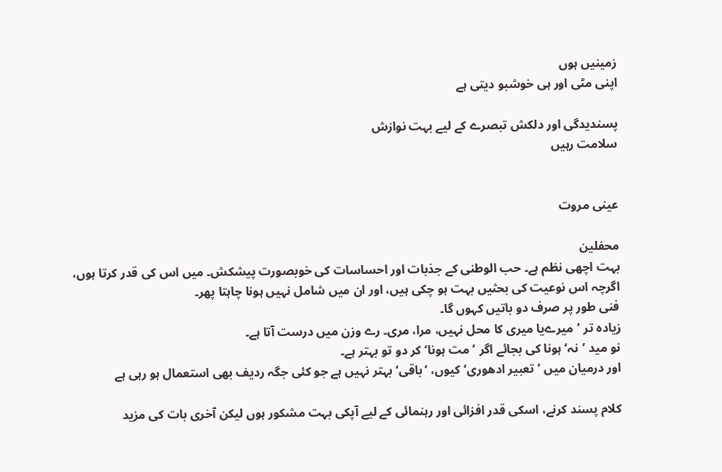زمینیں ہوں
اپنی مٹی اور ہی خوشبو دیتی ہے

پسندیدگی اور دلکش تبصرے کے لیے بہت نوازش
سلامت رہیں


عینی مروت

محفلین
بہت اچھی نظم ہے۔ حب الوطنی کے جذبات اور احساسات کی خوبصورت پیشکش۔ میں اس کی قدر کرتا ہوں، اگرچہ اس نوعیت کی بحثیں بہت ہو چکی ہیں، اور ان میں شامل نہیں ہونا چاہتا پھر۔
فنی طور پر صرف دو باتیں کہوں گا۔
زیادہ تر ’میرےیا میری کا محل نہیں، مرا، مری۔ رے وزن میں درست آتا ہے۔
نو مید ’نہ‘ ہونا کی بجائے اگر ’مت ہونا‘ کر دو تو بہتر ہے۔
اور درمیان میں ’تعبیر ادھوری‘ کیوں، ’باقی‘ بہتر نہیں ہے جو کئی جگہ ردیف بھی استعمال ہو رہی ہے

کلام پسند کرنے، اسکی قدر افزائی اور رہنمائی کے لیے آپکی بہت مشکور ہوں لیکن آخری بات کی مزید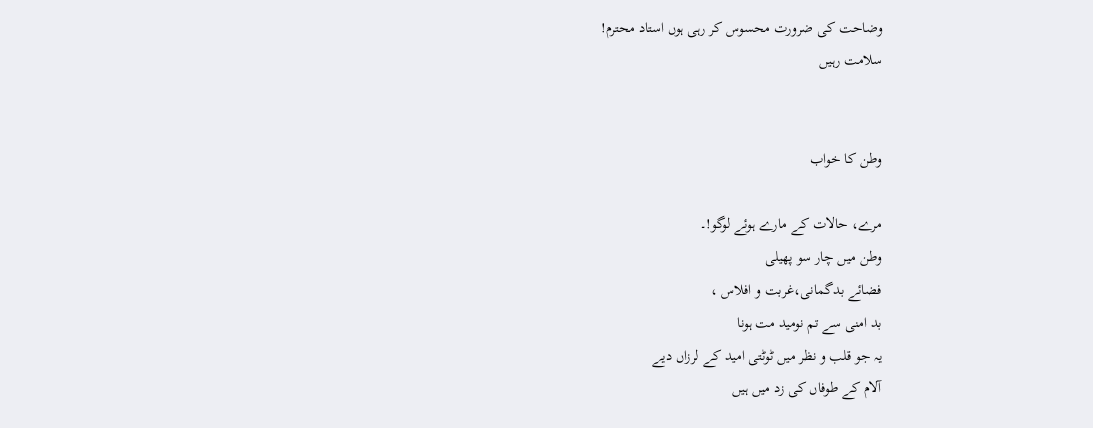وضاحت کی ضرورت محسوس کر رہی ہوں استاد محترم!
سلامت رہیں


وطن کا خواب

مرے، حالات کے مارے ہوئے لوگو!۔
وطن میں چار سو پھیلی
فضائے بدگمانی،غربت و افلاس ،
بد امنی سے تم نومید مت ہونا
یہ جو قلب و نظر میں ٹوٹتی امید کے لرزاں دیے
آلام کے طوفاں کی زد میں ہیں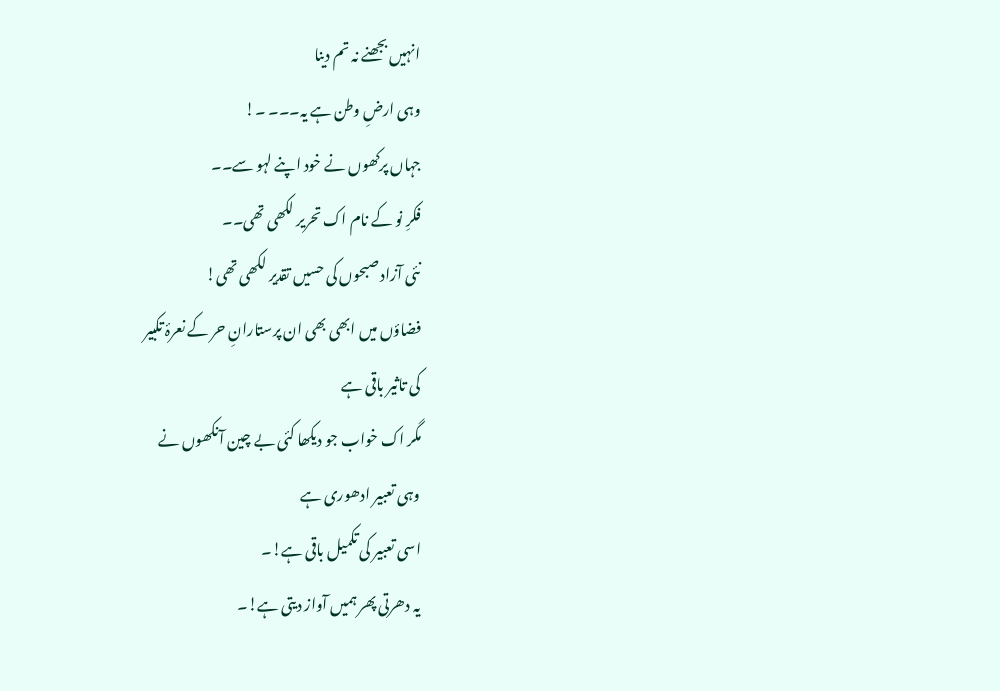انہیں بجھنے نہ تم دینا
وہی ارضِ وطن ہے یہ۔۔۔ ۔!
جہاں پرکھوں نے خود اپنے لہو سے۔۔
فکرِ نو کے نام اک تحریر لکھی تھی۔۔
نئی آزاد صبحوں کی حسیں تقدیر لکھی تھی!
فضاؤں میں ابھی بھی ان پرستارانِ حر کے نعرۂ تکبیر
کی تاثیر باقی ہے
مگر اک خواب جو دیکھا کئی بے چین آنکھوں نے
وہی تعبیر ادھوری ہے
اسی تعبیر کی تکمیل باقی ہے!۔
یہ دھرتی پھر ہمیں آواز دیتی ہے!۔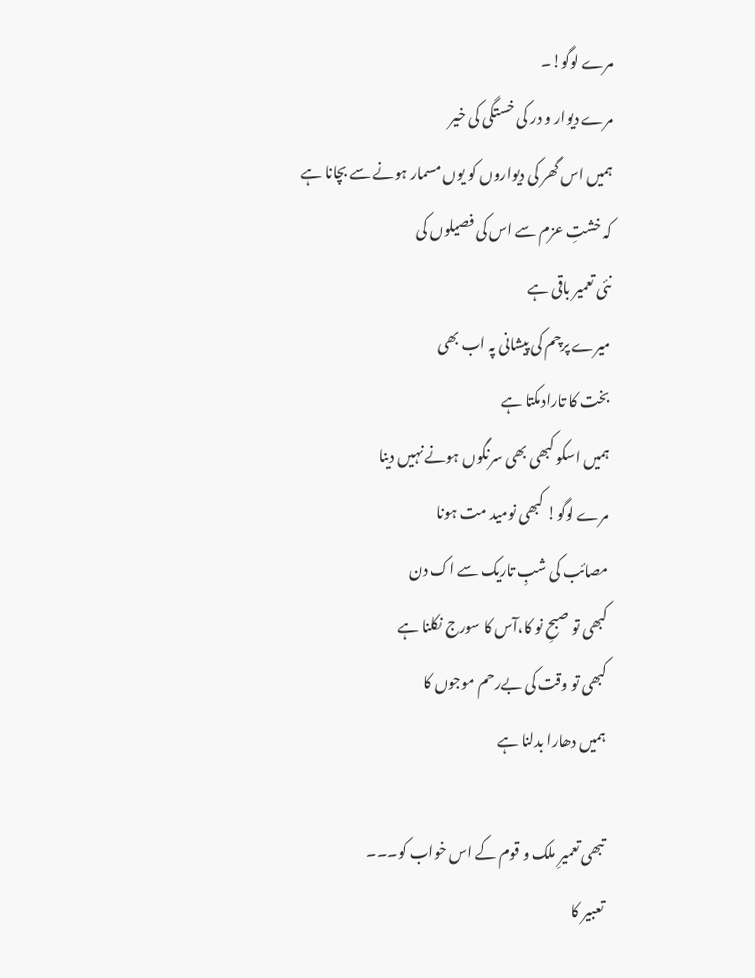مرے لوگو!۔
مرے دیوار و در کی خستگی کی خیر
ہمیں اس گھر کی دیواروں کو یوں مسمار ہونے سے بچانا ہے
کہ خشتِ عزم سے اس کی فصیلوں کی
نئی تعمیر باقی ہے
میرے پرچم کی پیشانی پہ اب بھی
بخت کا تارادمکتا ہے
ہمیں اسکو کبھی بھی سرنگوں ہونے نہیں دینا
مرے لوگو! کبھی نومید مت ہونا
مصائب کی شبِ تاریک سے اک دن
کبھی تو صبحِ نو کا،آس کا سورج نکلنا ہے
کبھی تو وقت کی بےرحم موجوں کا
ہمیں دھارا بدلنا ہے

تبھی تعمیرِ ملک و قوم کے اس خواب کو۔۔۔
تعبیر کا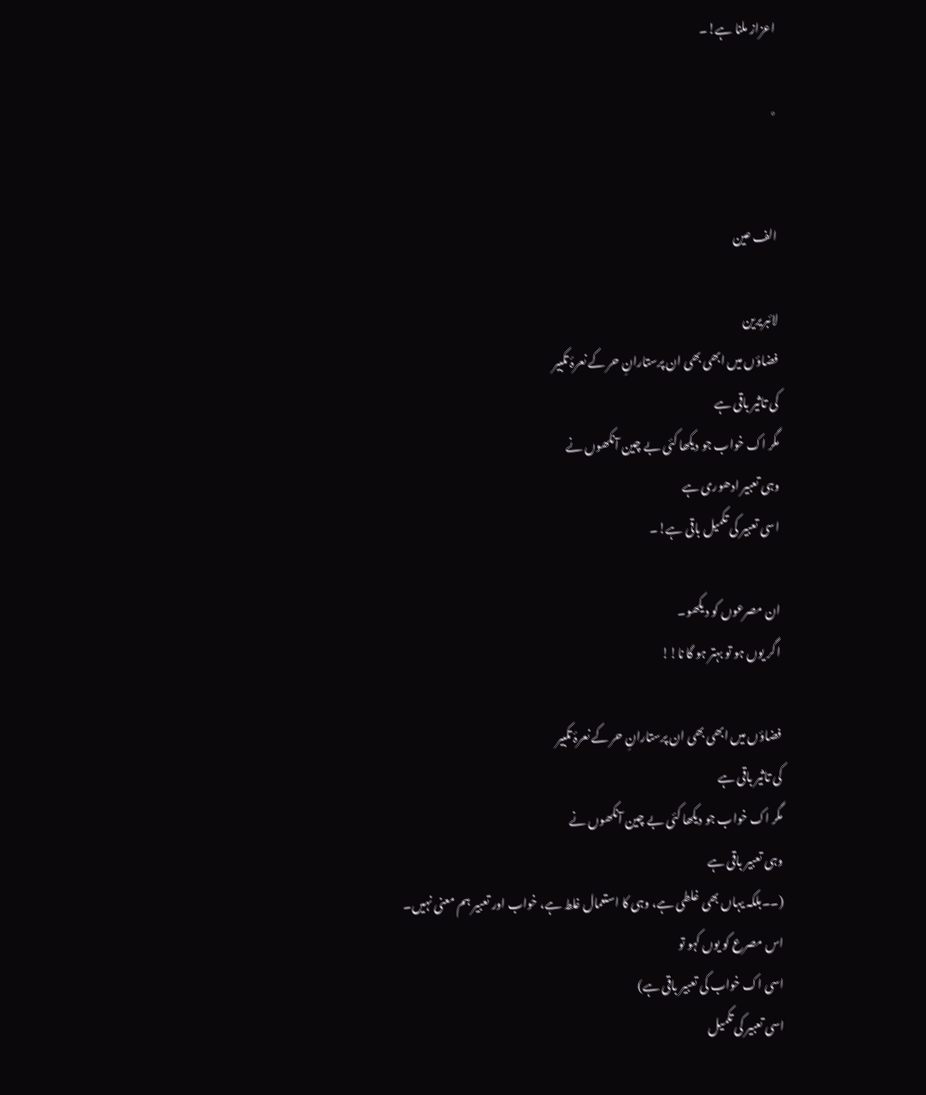اعزاز ملنا ہے!۔

٭


الف عین

لائبریرین
فضاؤں میں ابھی بھی ان پرستارانِ حر کے نعرۂ تکبیر
کی تاثیر باقی ہے
مگر اک خواب جو دیکھا کئی بے چین آنکھوں نے
وہی تعبیر ادھوری ہے
اسی تعبیر کی تکمیل باقی ہے!۔

ان مصرعوں کو دیکھو۔
اگر یوں ہو تو بہتر ہو گا نا!!

فضاؤں میں ابھی بھی ان پرستارانِ حر کے نعرۂ تکبیر
کی تاثیر باقی ہے
مگر اک خواب جو دیکھا کئی بے چین آنکھوں نے
وہی تعبیر باقی ہے
(۔۔بلکہ یہاں بھی غلطی ہے، وہی کا استعمال غلط ہے، خواب اور تعبیر ہم معنی نہیں۔ اس مصرع کو یوں کہو تو
اسی اک خواب کی تعبیر باقی ہے)
اسی تعبیر کی تکمیل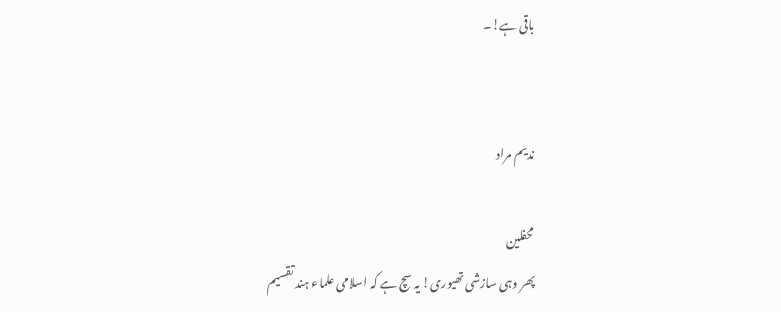باقی ہے!۔


ندیم مراد

محفلین
پھر وہی سازشی تھیوری! یہ سچ ہے کہ اسلامی علماء ہند تقسیم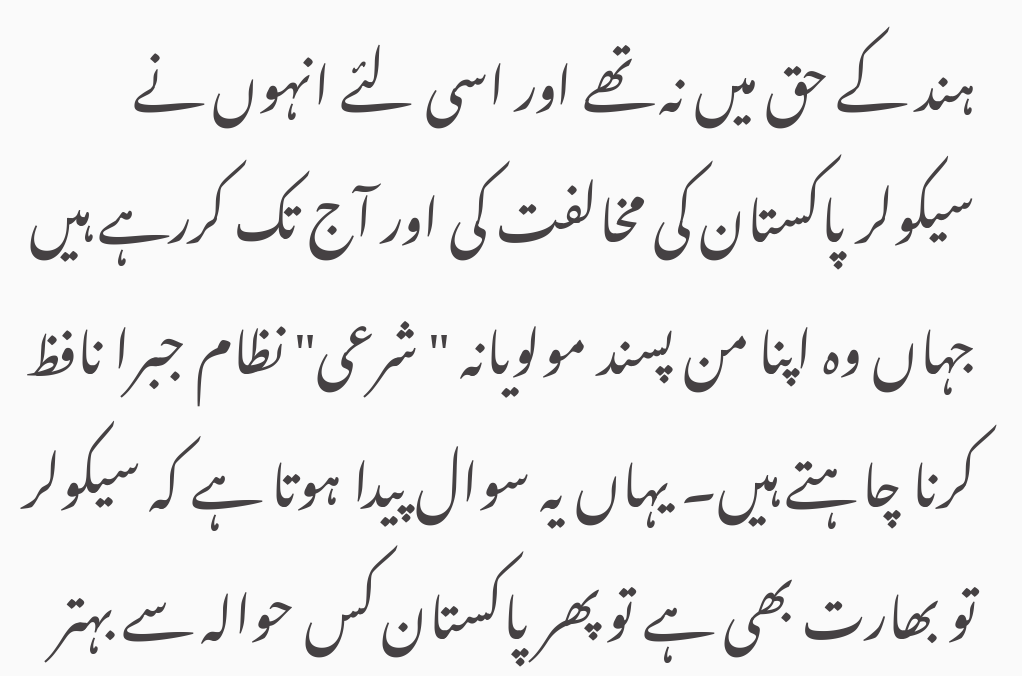ہند کے حق میں نہ تھے اور اسی لئے انہوں نے سیکولر پاکستان کی مخالفت کی اور آج تک کررہے ہیں جہاں وہ اپنا من پسند مولویانہ "شرعی" نظام جبرا نافظ کرنا چاہتے ہیں۔ یہاں یہ سوال پیدا ہوتا ہے کہ سیکولر تو بھارت بھی ہے تو پھر پاکستان کس حوالہ سے بہتر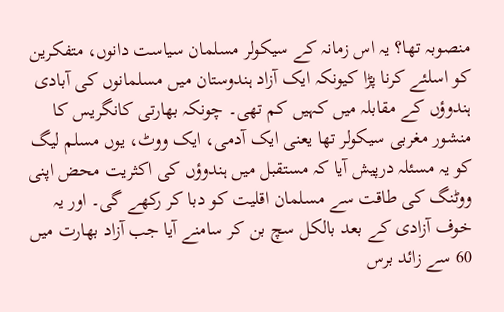منصوبہ تھا؟ یہ اس زمانہ کے سیکولر مسلمان سیاست دانوں، متفکرین کو اسلئے کرنا پڑا کیونکہ ایک آزاد ہندوستان میں مسلمانوں کی آبادی ہندوؤں کے مقابلہ میں کہیں کم تھی۔ چونکہ بھارتی کانگریس کا منشور مغربی سیکولر تھا یعنی ایک آدمی، ایک ووٹ، یوں مسلم لیگ کو یہ مسئلہ درپیش آیا کہ مستقبل میں ہندوؤں کی اکثریت محض اپنی ووٹنگ کی طاقت سے مسلمان اقلیت کو دبا کر رکھے گی۔ اور یہ خوف آزادی کے بعد بالکل سچ بن کر سامنے آیا جب آزاد بھارت میں 60 سے زائد برس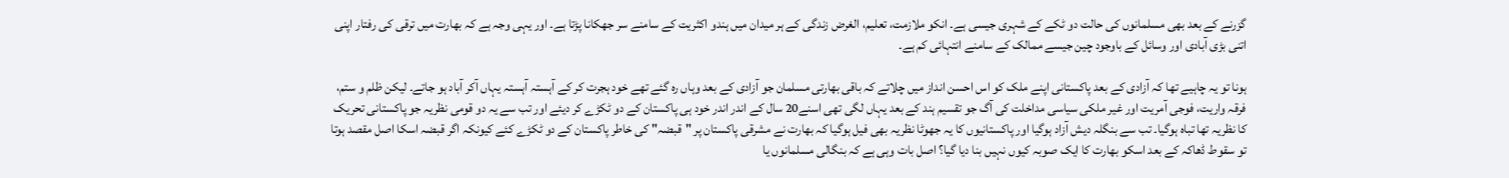گزرنے کے بعد بھی مسلمانوں کی حالت دو ٹکے کے شہری جیسی ہے۔ انکو ملازمت، تعلیم، الغرض زندگی کے ہر میدان میں ہندو اکثریت کے سامنے سر جھکانا پڑتا ہے۔ اور یہی وجہ ہے کہ بھارت میں ترقی کی رفتار اپنی اتنی بڑی آبادی اور وسائل کے باوجود چین جیسے ممالک کے سامنے انتہائی کم ہے۔

ہونا تو یہ چاہیے تھا کہ آزادی کے بعد پاکستانی اپنے ملک کو اس احسن انداز میں چلاتے کہ باقی بھارتی مسلمان جو آزادی کے بعد وہاں رہ گئے تھے خود ہجرت کر کے آہستہ آہستہ یہاں آکر آباد ہو جاتے۔ لیکن ظلم و ستم، فرقہ واریت، فوجی آمریت اور غیر ملکی سیاسی مداخلت کی آگ جو تقسیم ہند کے بعد یہاں لگی تھی اسنے20 سال کے اندر اندر خود ہی پاکستان کے دو ٹکڑے کر دیئے اور تب سے یہ دو قومی نظریہ جو پاکستانی تحریک کا نظریہ تھا تباہ ہوگیا۔ تب سے بنگلہ دیش آزاد ہوگیا اور پاکستانیوں کا یہ جھوٹا نظریہ بھی فیل ہوگیا کہ بھارت نے مشرقی پاکستان پر "قبضہ" کی خاطر پاکستان کے دو ٹکڑے کئے کیونکہ اگر قبضہ اسکا اصل مقصد ہوتا تو سقوط ڈھاکہ کے بعد اسکو بھارت کا ایک صوبہ کیوں نہیں بنا دیا گیا؟ اصل بات وہی ہے کہ بنگالی مسلمانوں یا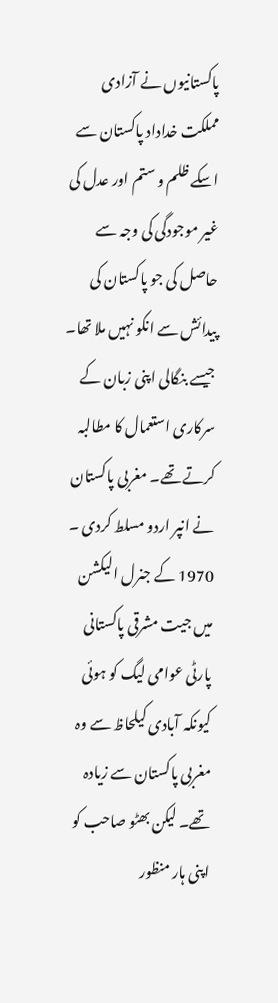پاکستانیوں نے آزادی مملکت خداداد پاکستان سے اسکے ظلم و ستم اور عدل کی غیر موجودگی کی وجہ سے حاصل کی جو پاکستان کی پیدائش سے انکو نہیں ملا تھا۔ جیسے بنگالی اپنی زبان کے سرکاری استعمال کا مطالبہ کرتے تھے۔ مغربی پاکستان نے انپر اردو مسلط کردی ۔ 1970 کے جنرل الیکشن میں جیت مشرقی پاکستانی پارٹی عوامی لیگ کو ہوئی کیونکہ آبادی کیلحاظ سے وہ مغربی پاکستان سے زیادہ تھے۔ لیکن بھٹو صاحب کو اپنی ہار منظور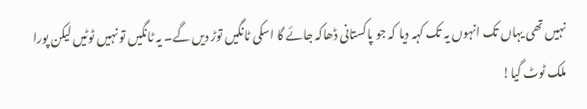نہیں تھی یہاں تک انہوں یہ تک کہہ دیا کہ جو پاکستانی ڈھاکہ جائے گا اسکی ٹانگیں توڑ دیں گے۔ یہ ٹانگیں تو نہیں ٹوٹیں لیکن پورا ملک ٹوٹ گیا!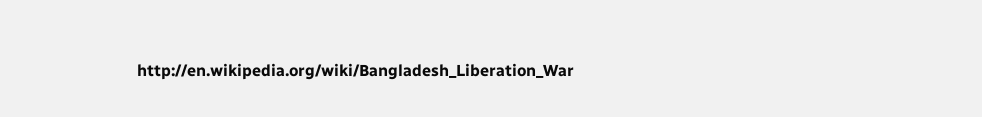http://en.wikipedia.org/wiki/Bangladesh_Liberation_War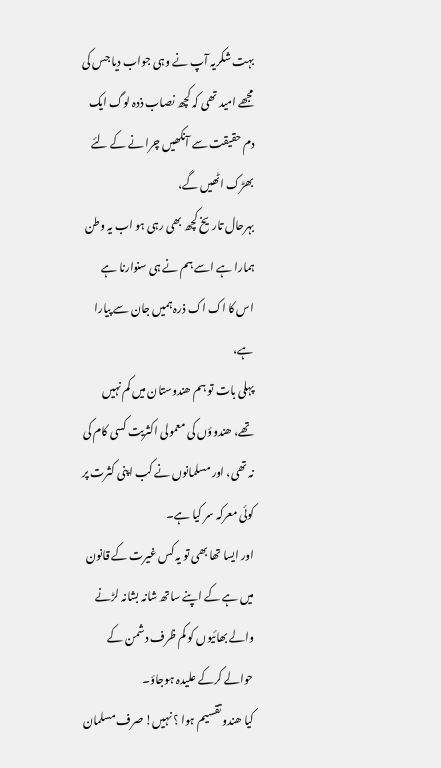بہت شکریہ آپ نے وہی جواب دیا جس کی مجھے امید تھی کہ کچھ نصاب ذدہ لوگ ایک دم حقیقت سے آنکھیں چرا نے کے لئے بھڑک اٹھیں گے،
بہرحال تاریخ کچھ بھی رہی ہو اب یہ وطن ہمارا ہے اسے ہم نے ہی سنوارنا ہے اس کا اک اک ذرہ ہمیں جان سے پیارا ہے،
پہلی بات تو ہم ھندوستان میں کم نہیں تھے، ھندوؤں کی معمولی اکثریت کسی کام کی نہ تھی، اور مسلمانوں نے کب اپنی کثرت پر کوئی معرکہ سر کیا ہے۔
اور ایسا تھا بھی تو یہ کس غیرت کے قانون میں ہے کے اپنے ساتھ شانہ بشانہ لڑنے والے بھائیوں کو کم ظرف دشمن کے حوالے کرکے علیدہ ہوجاؤ۔
کیا ھندو تقسیم ہوا ؟ نہیں! صرف مسلمان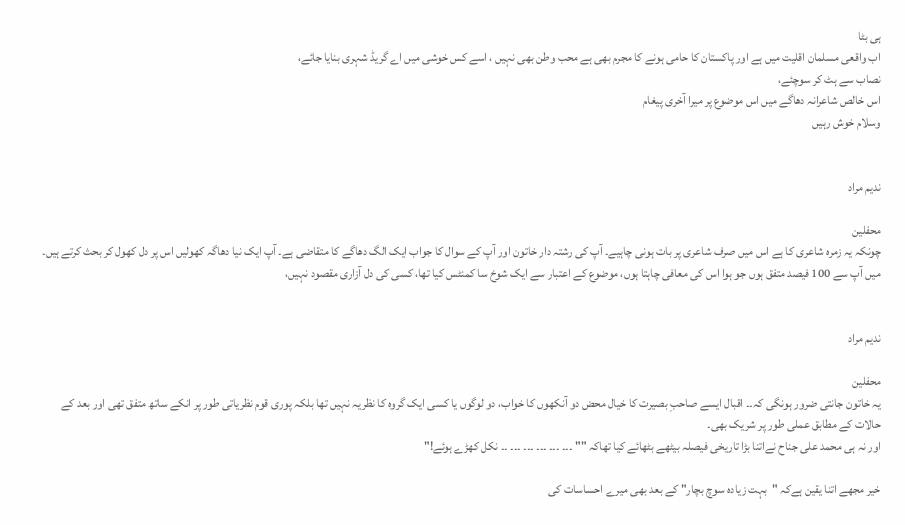ہی بٹا
اب واقعی مسلمان اقلیت میں ہے اور پاکستان کا حامی ہونے کا مجرم بھی ہے محب وطن بھی نہیں ، اسے کس خوشی میں اے گریڈ شہری بنایا جائے،
نصاب سے ہٹ کر سوچئے،
اس خالص شاعرانہ دھاگے میں اس موضوع پر میرا آخری پیغام
وسلام خوش رہیں


ندیم مراد

محفلین
چونکہ یہ زمرہ شاعری کا ہے اس میں صرف شاعری پر بات ہونی چاہیے۔ آپ کی رشتہ دار خاتون اور آپ کے سوال کا جواب ایک الگ دھاگے کا متقاضی ہے۔ آپ ایک نیا دھاگہ کھولیں اس پر دل کھول کر بحث کرتے ہیں۔
میں آپ سے 100 فیصد متفق ہوں جو ہوا اس کی معافی چاہتا ہوں، موضوع کے اعتبار سے ایک شوخ سا کمنٹس کیا تھا، کسی کی دل آزاری مقصود نہیں،


ندیم مراد

محفلین
یہ خاتون جانتی ضرور ہونگی کہ۔۔ اقبال ایسے صاحبِ بصیرت کا خیال محض دو آنکھوں کا خواب، دو لوگوں یا کسی ایک گروہ کا نظریہ نہیں تھا بلکہ پوری قوم نظریاتی طور پر انکے ساتھ متفق تھی اور بعد کے حالات کے مطابق عملی طور پر شریک بھی۔
اور نہ ہی محمد علی جناح نےاتنا بڑا تاریخی فیصلہ بیٹھے بٹھائے کیا تھاکہ "" ۔۔۔ ۔۔۔ ۔۔۔ ۔۔۔ ۔۔۔ ۔۔ نکل کھڑے ہوئے!"

خیر مجھے اتنا یقین ہےکہ "بہت زیادہ سوچ بچار" کے بعد بھی میرے احساسات کی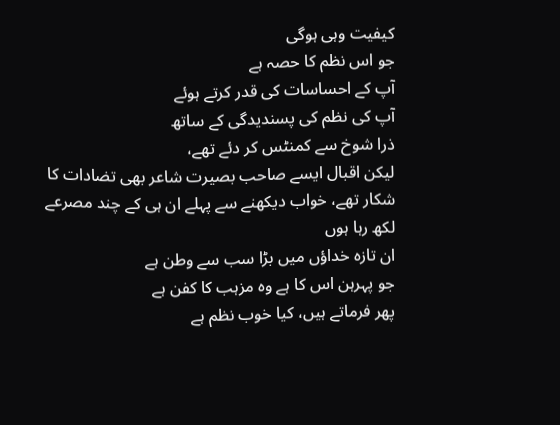کیفیت وہی ہوگی
جو اس نظم کا حصہ ہے
آپ کے احساسات کی قدر کرتے ہوئے
آپ کی نظم کی پسندیدگی کے ساتھ
ذرا شوخ سے کمنٹس کر دئے تھے،
لیکن اقبال ایسے صاحب بصیرت شاعر بھی تضادات کا شکار تھے، خواب دیکھنے سے پہلے ان ہی کے چند مصرعے لکھ رہا ہوں
ان تازہ خداؤں میں بڑا سب سے وطن ہے
جو پہرہن اس کا ہے وہ مزہب کا کفن ہے
پھر فرماتے ہیں، کیا خوب نظم ہے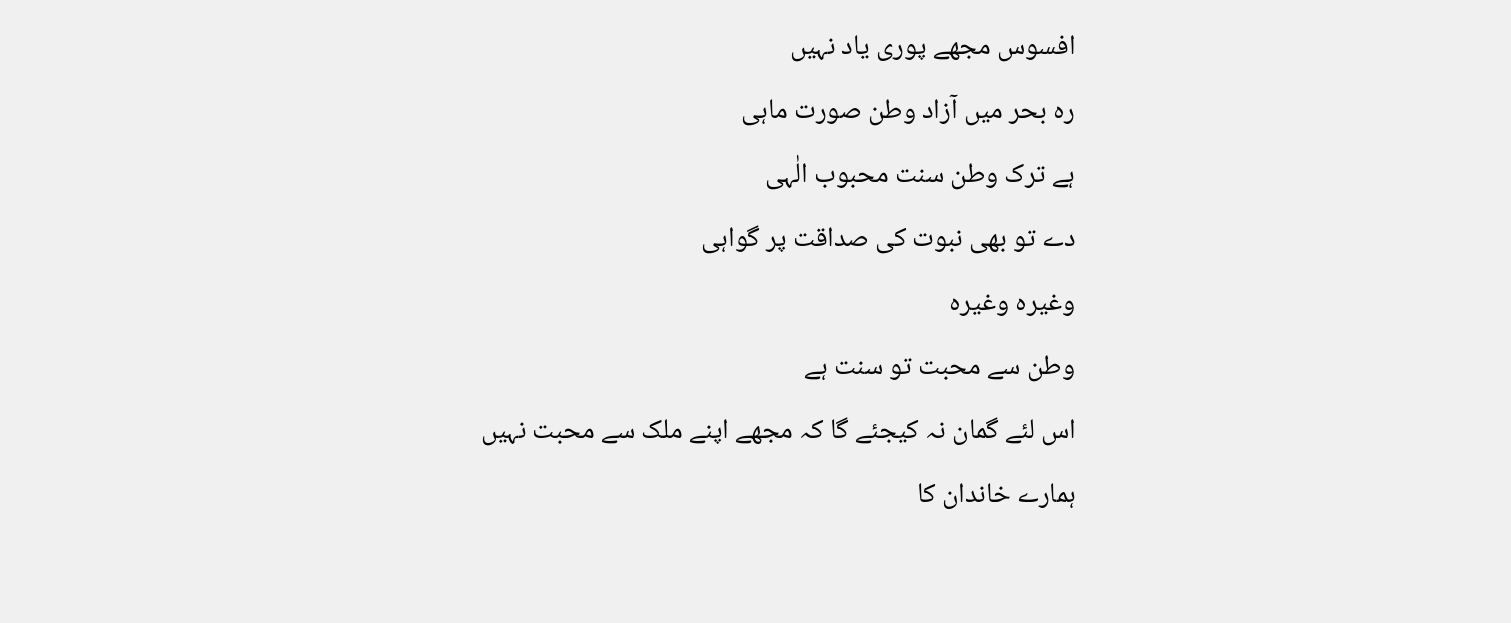افسوس مجھے پوری یاد نہیں
رہ بحر میں آزاد وطن صورت ماہی
ہے ترک وطن سنت محبوب الٰہی
دے تو بھی نبوت کی صداقت پر گواہی
وغیرہ وغیرہ
وطن سے محبت تو سنت ہے
اس لئے گمان نہ کیجئے گا کہ مجھے اپنے ملک سے محبت نہیں
ہمارے خاندان کا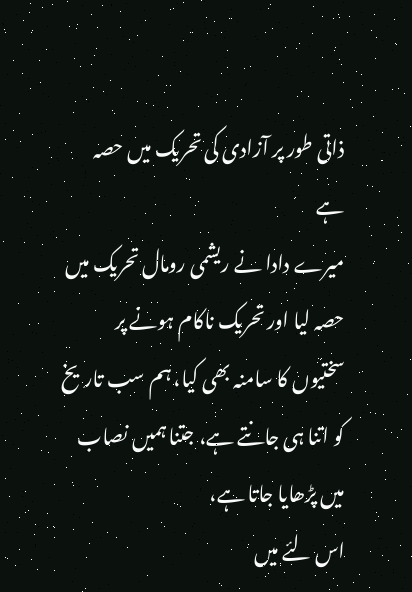ذاتی طور پر آزادی کی تحریک میں حصہ ہے
میرے دادا نے ریشمی رومال تحریک میں حصہ لیا اور تحریک ناکام ہونے پر سختیوں کا سامنہ بھی کیا، ہم سب تاریخ کو اتنا ہی جانتے ہے، جتنا ہمیں نصاب میں پڑھایا جاتا ہے،
اس لئے میں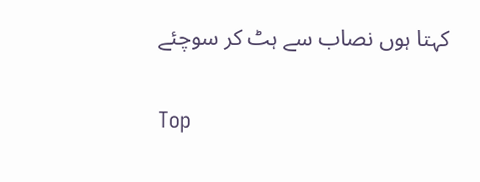کہتا ہوں نصاب سے ہٹ کر سوچئے

Top